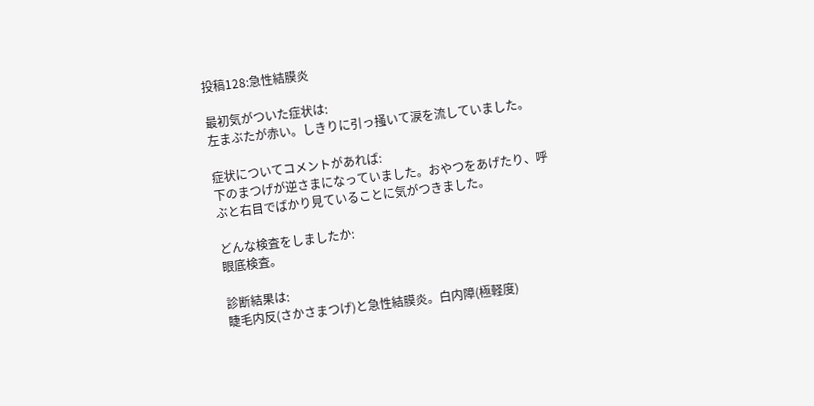投稿128:急性結膜炎

最初気がついた症状は:
左まぶたが赤い。しきりに引っ掻いて涙を流していました。

症状についてコメントがあれば:
下のまつげが逆さまになっていました。おやつをあげたり、呼ぶと右目でばかり見ていることに気がつきました。

どんな検査をしましたか:
眼底検査。

診断結果は:
睫毛内反(さかさまつげ)と急性結膜炎。白内障(極軽度)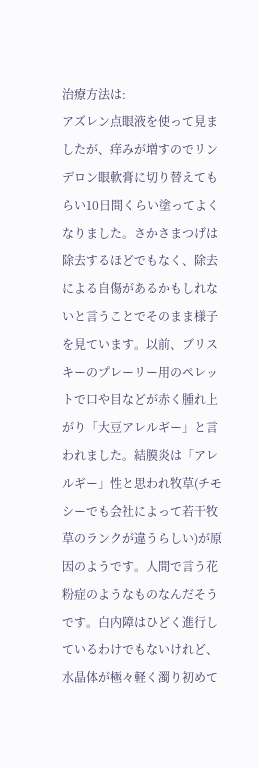治療方法は:
アズレン点眼液を使って見ましたが、痒みが増すのでリンデロン眼軟膏に切り替えてもらい10日間くらい塗ってよくなりました。さかさまつげは除去するほどでもなく、除去による自傷があるかもしれないと言うことでそのまま様子を見ています。以前、ブリスキーのプレーリー用のペレットで口や目などが赤く腫れ上がり「大豆アレルギー」と言われました。結膜炎は「アレルギー」性と思われ牧草(チモシーでも会社によって若干牧草のランクが違うらしい)が原因のようです。人間で言う花粉症のようなものなんだそうです。白内障はひどく進行しているわけでもないけれど、水晶体が極々軽く濁り初めて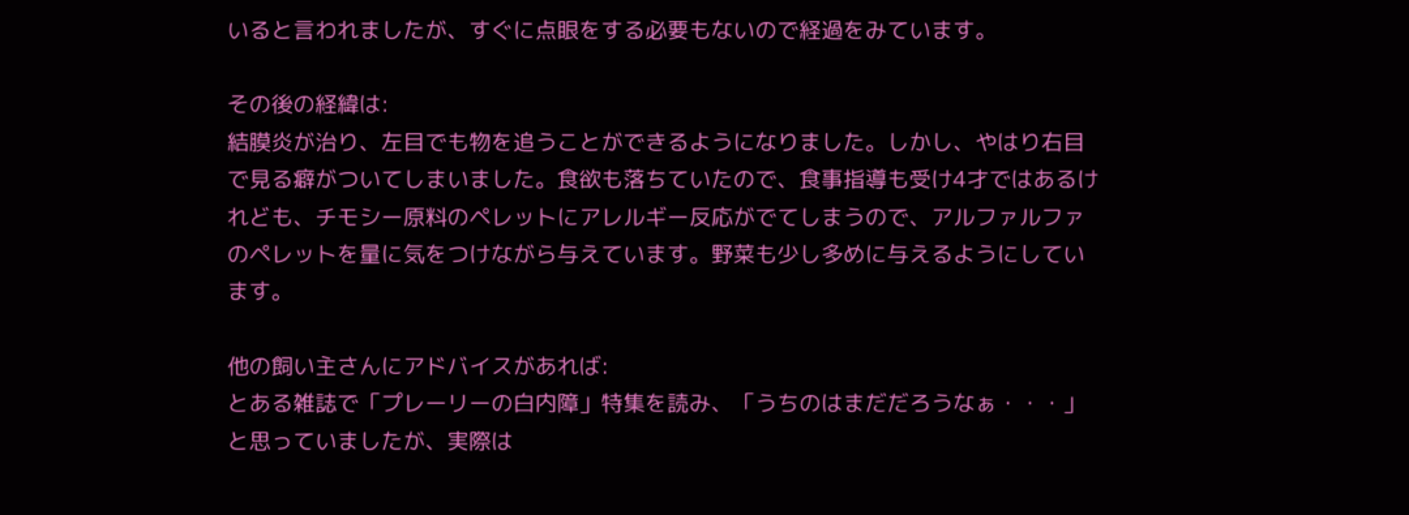いると言われましたが、すぐに点眼をする必要もないので経過をみています。

その後の経緯は:
結膜炎が治り、左目でも物を追うことができるようになりました。しかし、やはり右目で見る癖がついてしまいました。食欲も落ちていたので、食事指導も受け4才ではあるけれども、チモシー原料のペレットにアレルギー反応がでてしまうので、アルファルファのペレットを量に気をつけながら与えています。野菜も少し多めに与えるようにしています。

他の飼い主さんにアドバイスがあれば:
とある雑誌で「プレーリーの白内障」特集を読み、「うちのはまだだろうなぁ・・・」と思っていましたが、実際は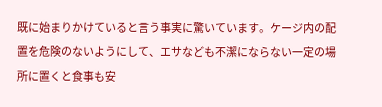既に始まりかけていると言う事実に驚いています。ケージ内の配置を危険のないようにして、エサなども不潔にならない一定の場所に置くと食事も安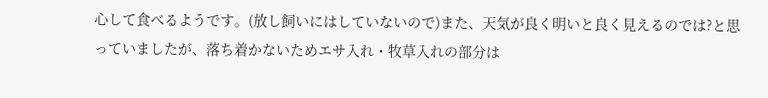心して食べるようです。(放し飼いにはしていないので)また、天気が良く明いと良く見えるのでは?と思っていましたが、落ち着かないためエサ入れ・牧草入れの部分は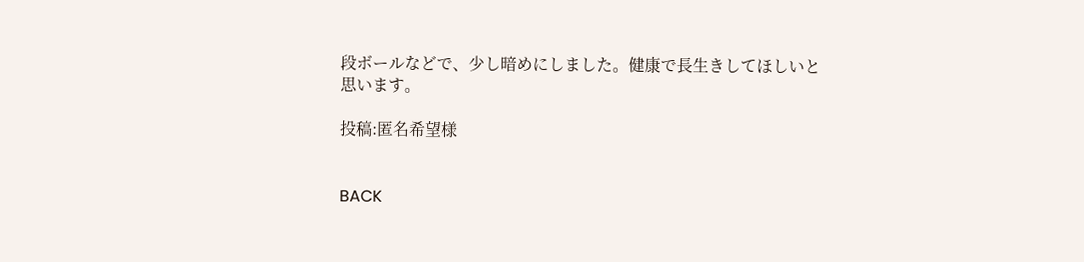段ボールなどで、少し暗めにしました。健康で長生きしてほしいと思います。

投稿:匿名希望様


BACK